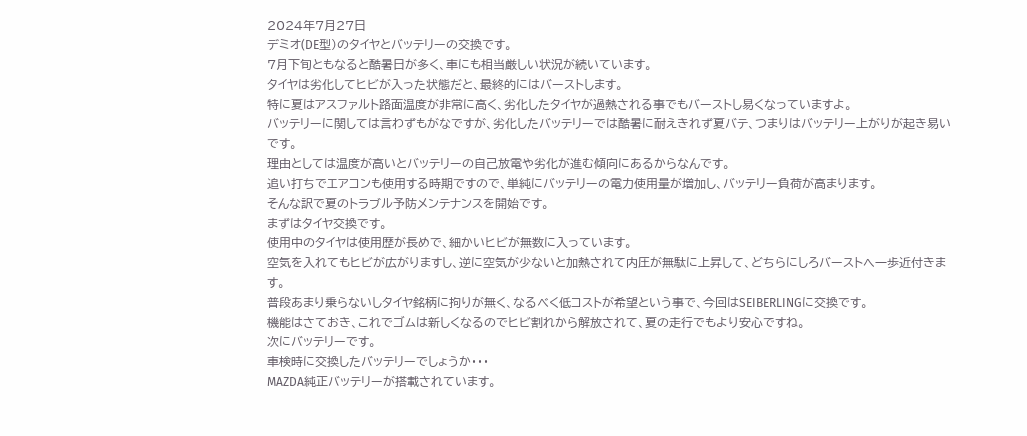2024年7月27日
デミオ(DE型)のタイヤとバッテリーの交換です。
7月下旬ともなると酷暑日が多く、車にも相当厳しい状況が続いています。
タイヤは劣化してヒビが入った状態だと、最終的にはバーストします。
特に夏はアスファルト路面温度が非常に高く、劣化したタイヤが過熱される事でもバーストし易くなっていますよ。
バッテリーに関しては言わずもがなですが、劣化したバッテリーでは酷暑に耐えきれず夏バテ、つまりはバッテリー上がりが起き易いです。
理由としては温度が高いとバッテリーの自己放電や劣化が進む傾向にあるからなんです。
追い打ちでエアコンも使用する時期ですので、単純にバッテリーの電力使用量が増加し、バッテリー負荷が高まります。
そんな訳で夏のトラブル予防メンテナンスを開始です。
まずはタイヤ交換です。
使用中のタイヤは使用歴が長めで、細かいヒビが無数に入っています。
空気を入れてもヒビが広がりますし、逆に空気が少ないと加熱されて内圧が無駄に上昇して、どちらにしろバーストへ一歩近付きます。
普段あまり乗らないしタイヤ銘柄に拘りが無く、なるべく低コストが希望という事で、今回はSEIBERLINGに交換です。
機能はさておき、これでゴムは新しくなるのでヒビ割れから解放されて、夏の走行でもより安心ですね。
次にバッテリーです。
車検時に交換したバッテリーでしょうか・・・
MAZDA純正バッテリーが搭載されています。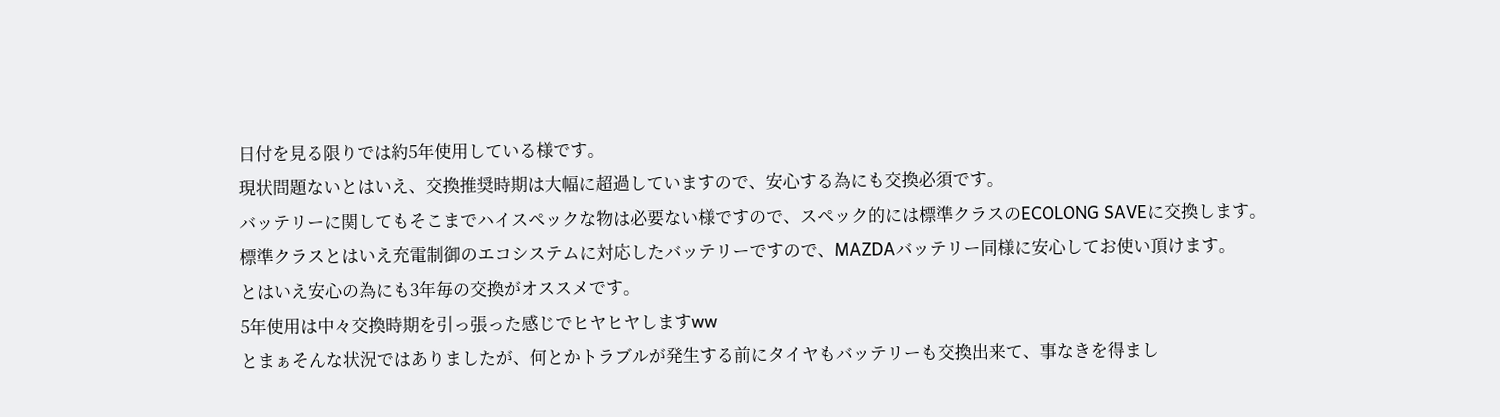日付を見る限りでは約5年使用している様です。
現状問題ないとはいえ、交換推奨時期は大幅に超過していますので、安心する為にも交換必須です。
バッテリーに関してもそこまでハイスペックな物は必要ない様ですので、スペック的には標準クラスのECOLONG SAVEに交換します。
標準クラスとはいえ充電制御のエコシステムに対応したバッテリーですので、MAZDAバッテリー同様に安心してお使い頂けます。
とはいえ安心の為にも3年毎の交換がオススメです。
5年使用は中々交換時期を引っ張った感じでヒヤヒヤしますww
とまぁそんな状況ではありましたが、何とかトラブルが発生する前にタイヤもバッテリーも交換出来て、事なきを得まし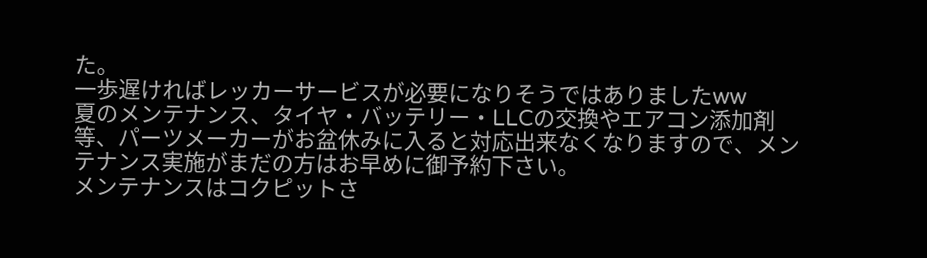た。
一歩遅ければレッカーサービスが必要になりそうではありましたww
夏のメンテナンス、タイヤ・バッテリー・LLCの交換やエアコン添加剤等、パーツメーカーがお盆休みに入ると対応出来なくなりますので、メンテナンス実施がまだの方はお早めに御予約下さい。
メンテナンスはコクピットさ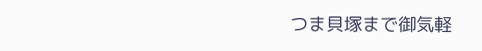つま貝塚まで御気軽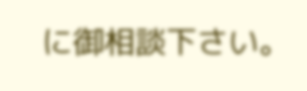に御相談下さい。